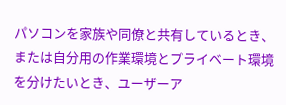パソコンを家族や同僚と共有しているとき、または自分用の作業環境とプライベート環境を分けたいとき、ユーザーア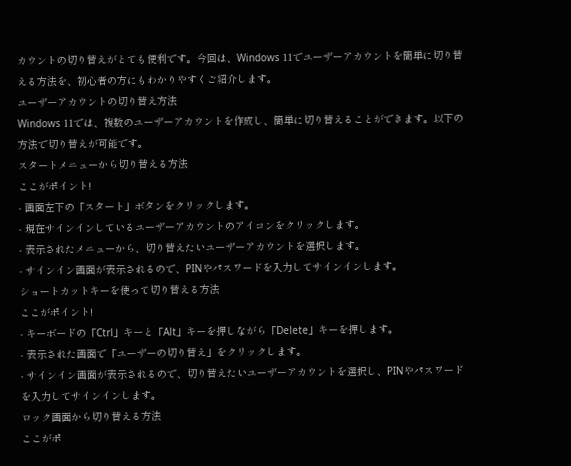カウントの切り替えがとても便利です。今回は、Windows 11でユーザーアカウントを簡単に切り替える方法を、初心者の方にもわかりやすくご紹介します。
ユーザーアカウントの切り替え方法
Windows 11では、複数のユーザーアカウントを作成し、簡単に切り替えることができます。以下の方法で切り替えが可能です。
スタートメニューから切り替える方法
ここがポイント!
- 画面左下の「スタート」ボタンをクリックします。
- 現在サインインしているユーザーアカウントのアイコンをクリックします。
- 表示されたメニューから、切り替えたいユーザーアカウントを選択します。
- サインイン画面が表示されるので、PINやパスワードを入力してサインインします。
ショートカットキーを使って切り替える方法
ここがポイント!
- キーボードの「Ctrl」キーと「Alt」キーを押しながら「Delete」キーを押します。
- 表示された画面で「ユーザーの切り替え」をクリックします。
- サインイン画面が表示されるので、切り替えたいユーザーアカウントを選択し、PINやパスワードを入力してサインインします。
ロック画面から切り替える方法
ここがポ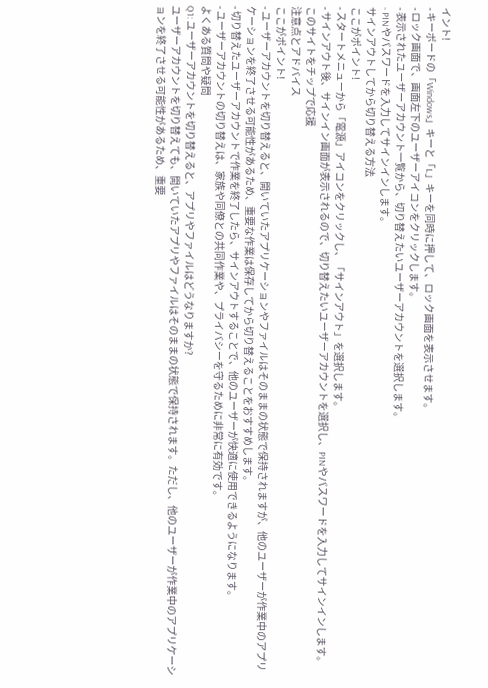イント!
- キーボードの「Windows」キーと「L」キーを同時に押して、ロック画面を表示させます。
- ロック画面で、画面左下のユーザーアイコンをクリックします。
- 表示されたユーザーアカウント一覧から、切り替えたいユーザーアカウントを選択します。
- PINやパスワードを入力してサインインします。
サインアウトしてから切り替える方法
ここがポイント!
- スタートメニューから「電源」アイコンをクリックし、「サインアウト」を選択します。
- サインアウト後、サインイン画面が表示されるので、切り替えたいユーザーアカウントを選択し、PINやパスワードを入力してサインインします。
このサイトをチップで応援
注意点とアドバイス
ここがポイント!
- ユーザーアカウントを切り替えると、開いていたアプリケーションやファイルはそのままの状態で保持されますが、他のユーザーが作業中のアプリケーションを終了させる可能性があるため、重要な作業は保存してから切り替えることをおすすめします。
- 切り替えたユーザーアカウントで作業を終了したら、サインアウトすることで、他のユーザーが快適に使用できるようになります。
- ユーザーアカウントの切り替えは、家族や同僚との共同作業や、プライバシーを守るために非常に有効です。
よくある質問や疑問
Q1: ユーザーアカウントを切り替えると、アプリやファイルはどうなりますか?
ユーザーアカウントを切り替えても、開いていたアプリやファイルはそのままの状態で保持されます。ただし、他のユーザーが作業中のアプリケーションを終了させる可能性があるため、重要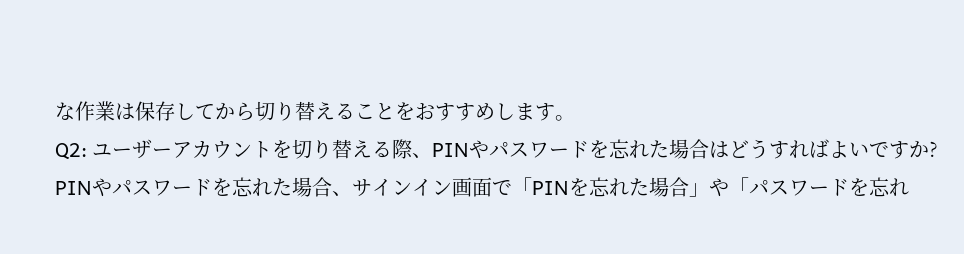な作業は保存してから切り替えることをおすすめします。
Q2: ユーザーアカウントを切り替える際、PINやパスワードを忘れた場合はどうすればよいですか?
PINやパスワードを忘れた場合、サインイン画面で「PINを忘れた場合」や「パスワードを忘れ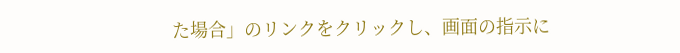た場合」のリンクをクリックし、画面の指示に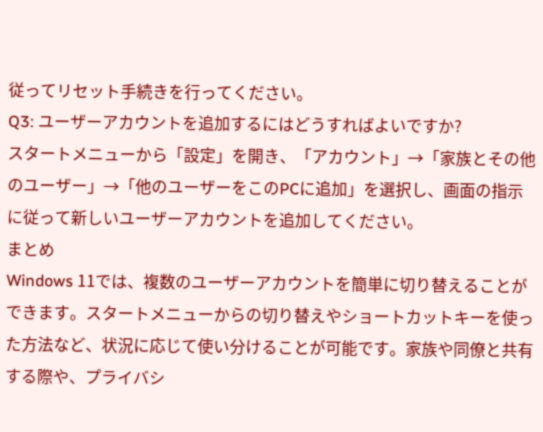従ってリセット手続きを行ってください。
Q3: ユーザーアカウントを追加するにはどうすればよいですか?
スタートメニューから「設定」を開き、「アカウント」→「家族とその他のユーザー」→「他のユーザーをこのPCに追加」を選択し、画面の指示に従って新しいユーザーアカウントを追加してください。
まとめ
Windows 11では、複数のユーザーアカウントを簡単に切り替えることができます。スタートメニューからの切り替えやショートカットキーを使った方法など、状況に応じて使い分けることが可能です。家族や同僚と共有する際や、プライバシ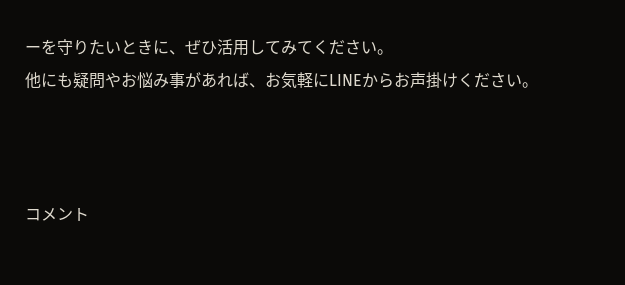ーを守りたいときに、ぜひ活用してみてください。
他にも疑問やお悩み事があれば、お気軽にLINEからお声掛けください。



コメント